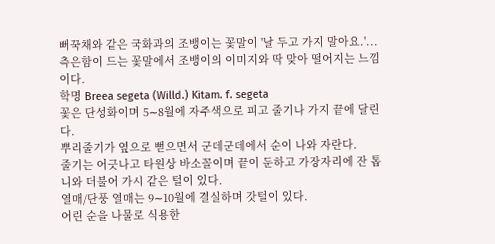뻐꾹채와 같은 국화과의 조뱅이는 꽃말이 '날 두고 가지 말아요.'...측은함이 드는 꽃말에서 조뱅이의 이미지와 딱 맞아 떨어지는 느낌이다.
학명 Breea segeta (Willd.) Kitam. f. segeta
꽃은 단성화이며 5∼8월에 자주색으로 피고 줄기나 가지 끝에 달린다.
뿌리줄기가 옆으로 뻗으면서 군데군데에서 순이 나와 자란다.
줄기는 어긋나고 타원상 바소꼴이며 끝이 둔하고 가장자리에 잔 톱니와 더불어 가시 같은 털이 있다.
열매/단풍 열매는 9∼10월에 결실하며 갓털이 있다.
어린 순을 나물로 식용한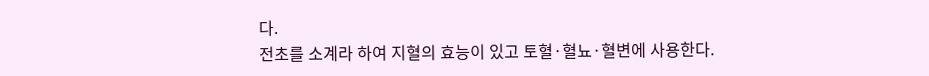다.
전초를 소계라 하여 지혈의 효능이 있고 토혈·혈뇨·혈변에 사용한다.